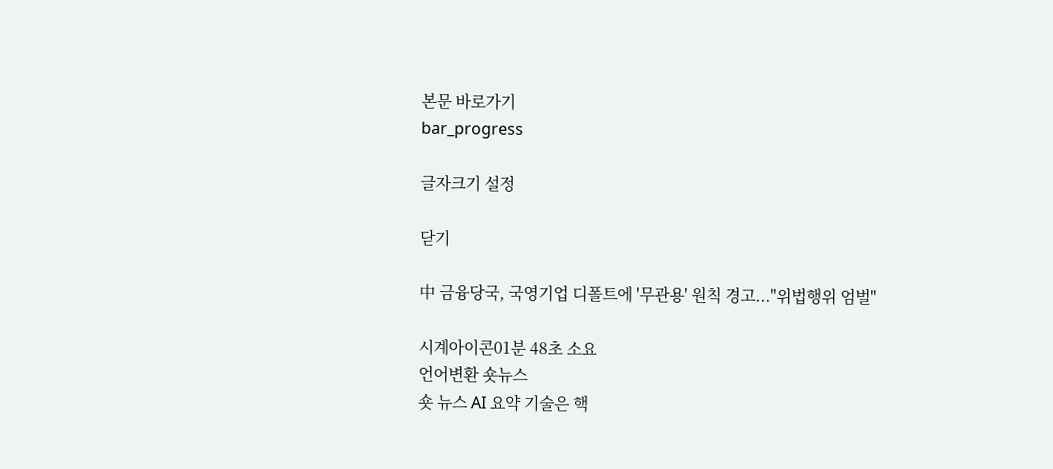본문 바로가기
bar_progress

글자크기 설정

닫기

中 금융당국, 국영기업 디폴트에 '무관용' 원칙 경고..."위법행위 엄벌"

시계아이콘01분 48초 소요
언어변환 숏뉴스
숏 뉴스 AI 요약 기술은 핵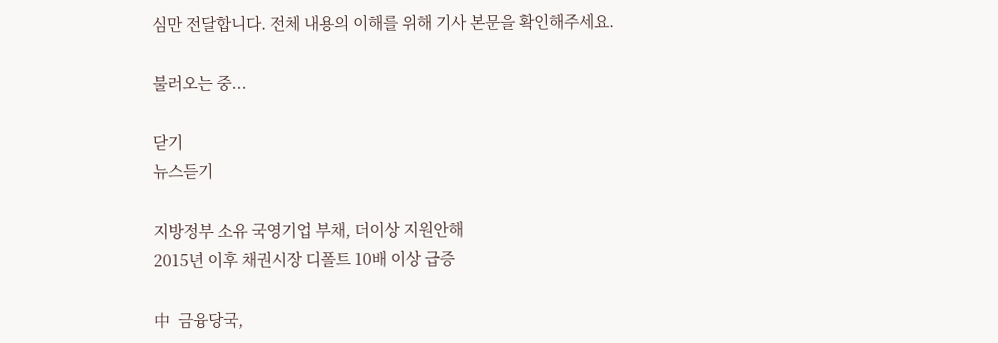심만 전달합니다. 전체 내용의 이해를 위해 기사 본문을 확인해주세요.

불러오는 중...

닫기
뉴스듣기

지방정부 소유 국영기업 부채, 더이상 지원안해
2015년 이후 채권시장 디폴트 10배 이상 급증

中  금융당국,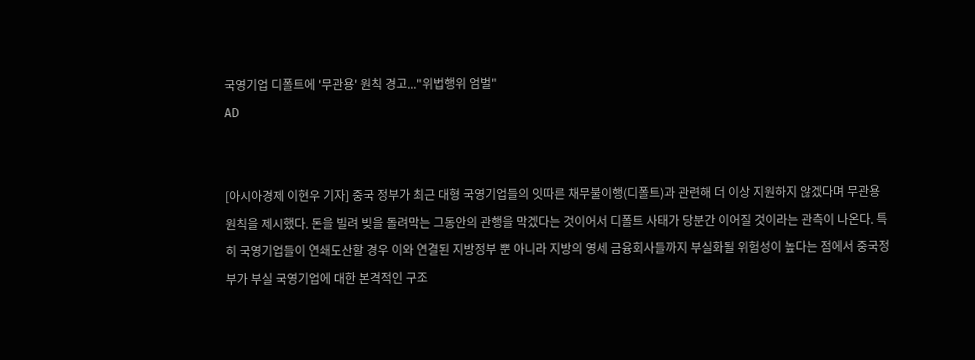국영기업 디폴트에 '무관용' 원칙 경고..."위법행위 엄벌"
AD


[아시아경제 이현우 기자] 중국 정부가 최근 대형 국영기업들의 잇따른 채무불이행(디폴트)과 관련해 더 이상 지원하지 않겠다며 무관용 원칙을 제시했다. 돈을 빌려 빚을 돌려막는 그동안의 관행을 막겠다는 것이어서 디폴트 사태가 당분간 이어질 것이라는 관측이 나온다. 특히 국영기업들이 연쇄도산할 경우 이와 연결된 지방정부 뿐 아니라 지방의 영세 금융회사들까지 부실화될 위험성이 높다는 점에서 중국정부가 부실 국영기업에 대한 본격적인 구조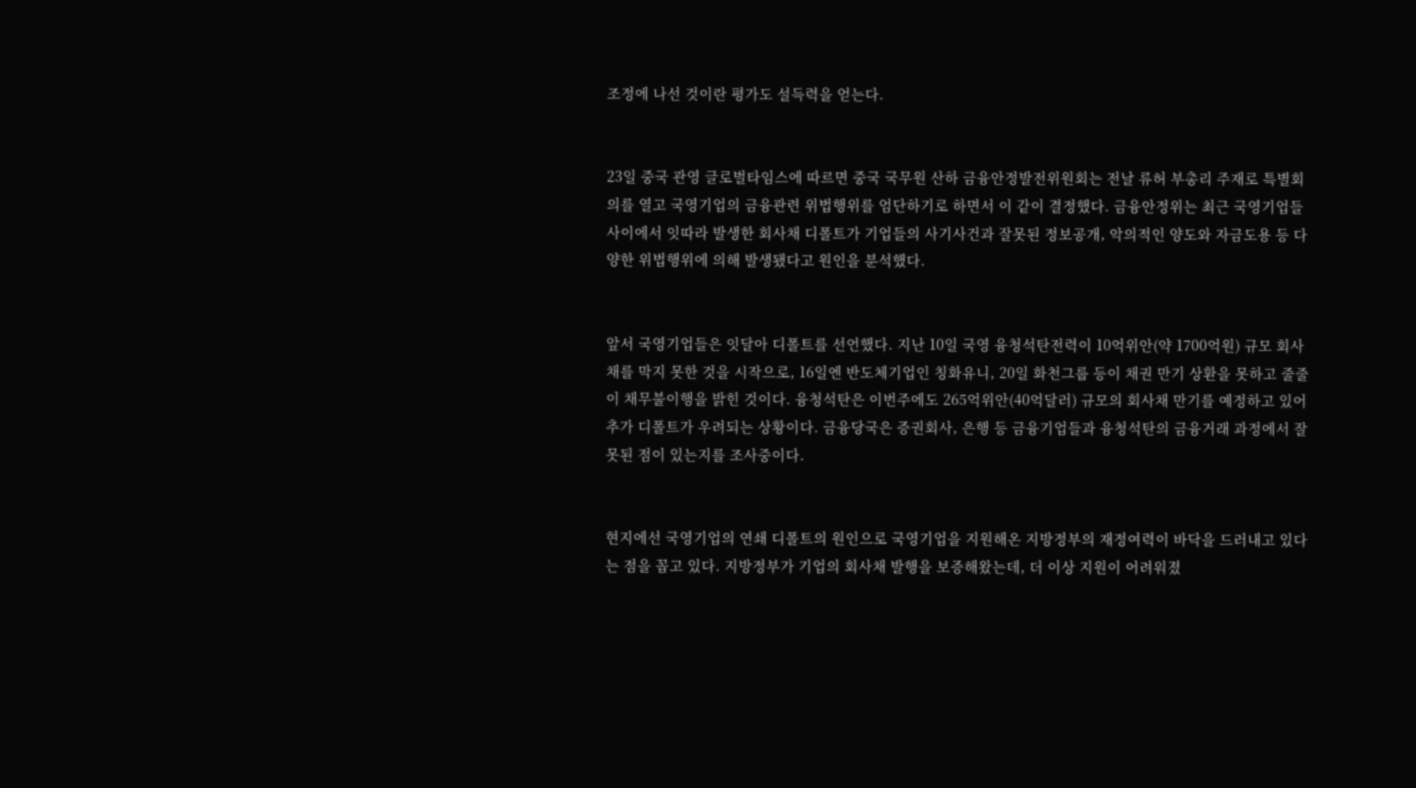조정에 나선 것이란 평가도 설득력을 얻는다.


23일 중국 관영 글로벌타임스에 따르면 중국 국무원 산하 금융안정발전위원회는 전날 류허 부총리 주재로 특별회의를 열고 국영기업의 금융관련 위법행위를 엄단하기로 하면서 이 같이 결정했다. 금융안정위는 최근 국영기업들 사이에서 잇따라 발생한 회사채 디폴트가 기업들의 사기사건과 잘못된 정보공개, 악의적인 양도와 자금도용 등 다양한 위법행위에 의해 발생됐다고 원인을 분석했다.


앞서 국영기업들은 잇달아 디폴트를 선언했다. 지난 10일 국영 융청석탄전력이 10억위안(약 1700억원) 규모 회사채를 막지 못한 것을 시작으로, 16일엔 반도체기업인 칭화유니, 20일 화천그룹 등이 채권 만기 상환을 못하고 줄줄이 채무불이행을 밝힌 것이다. 융청석탄은 이번주에도 265억위안(40억달러) 규모의 회사채 만기를 예정하고 있어 추가 디폴트가 우려되는 상황이다. 금융당국은 증권회사, 은행 등 금융기업들과 융청석탄의 금융거래 과정에서 잘못된 점이 있는지를 조사중이다.


현지에선 국영기업의 연쇄 디폴트의 원인으로 국영기업을 지원해온 지방정부의 재정여력이 바닥을 드러내고 있다는 점을 꼽고 있다. 지방정부가 기업의 회사채 발행을 보증해왔는데, 더 이상 지원이 어려워졌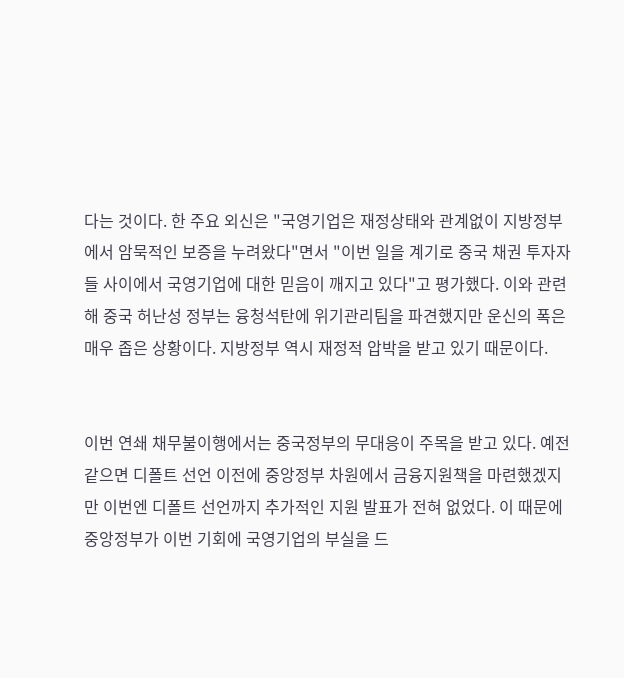다는 것이다. 한 주요 외신은 "국영기업은 재정상태와 관계없이 지방정부에서 암묵적인 보증을 누려왔다"면서 "이번 일을 계기로 중국 채권 투자자들 사이에서 국영기업에 대한 믿음이 깨지고 있다"고 평가했다. 이와 관련해 중국 허난성 정부는 융청석탄에 위기관리팀을 파견했지만 운신의 폭은 매우 좁은 상황이다. 지방정부 역시 재정적 압박을 받고 있기 때문이다.


이번 연쇄 채무불이행에서는 중국정부의 무대응이 주목을 받고 있다. 예전 같으면 디폴트 선언 이전에 중앙정부 차원에서 금융지원책을 마련했겠지만 이번엔 디폴트 선언까지 추가적인 지원 발표가 전혀 없었다. 이 때문에 중앙정부가 이번 기회에 국영기업의 부실을 드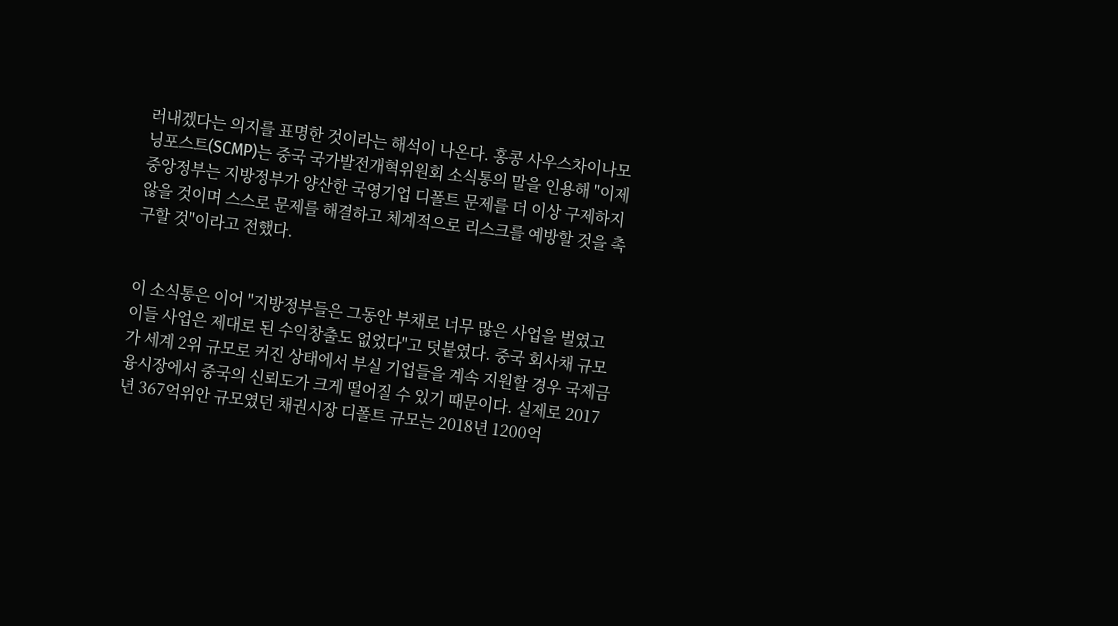러내겠다는 의지를 표명한 것이라는 해석이 나온다. 홍콩 사우스차이나모닝포스트(SCMP)는 중국 국가발전개혁위원회 소식통의 말을 인용해 "이제 중앙정부는 지방정부가 양산한 국영기업 디폴트 문제를 더 이상 구제하지 않을 것이며 스스로 문제를 해결하고 체계적으로 리스크를 예방할 것을 촉구할 것"이라고 전했다.


이 소식통은 이어 "지방정부들은 그동안 부채로 너무 많은 사업을 벌였고 이들 사업은 제대로 된 수익창출도 없었다"고 덧붙였다. 중국 회사채 규모가 세계 2위 규모로 커진 상태에서 부실 기업들을 계속 지원할 경우 국제금융시장에서 중국의 신뢰도가 크게 떨어질 수 있기 때문이다. 실제로 2017년 367억위안 규모였던 채권시장 디폴트 규모는 2018년 1200억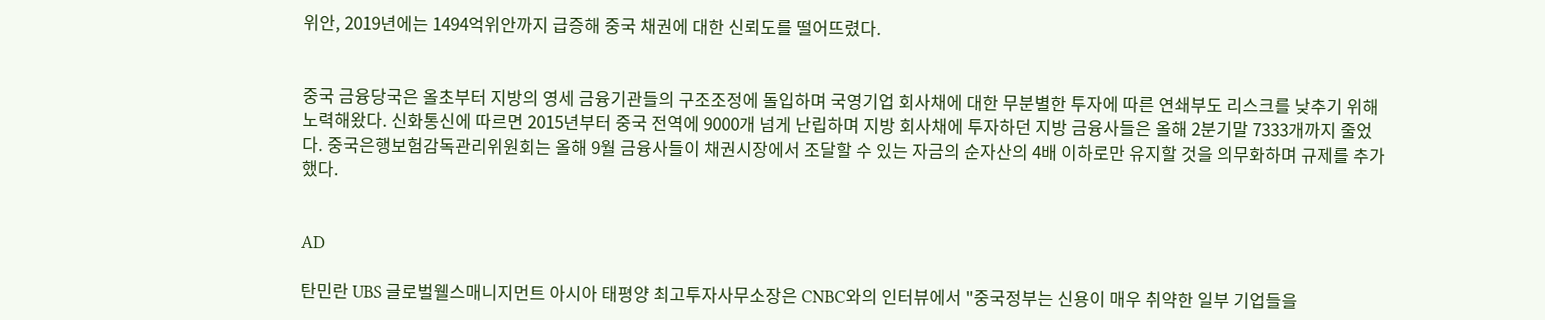위안, 2019년에는 1494억위안까지 급증해 중국 채권에 대한 신뢰도를 떨어뜨렸다.


중국 금융당국은 올초부터 지방의 영세 금융기관들의 구조조정에 돌입하며 국영기업 회사채에 대한 무분별한 투자에 따른 연쇄부도 리스크를 낮추기 위해 노력해왔다. 신화통신에 따르면 2015년부터 중국 전역에 9000개 넘게 난립하며 지방 회사채에 투자하던 지방 금융사들은 올해 2분기말 7333개까지 줄었다. 중국은행보험감독관리위원회는 올해 9월 금융사들이 채권시장에서 조달할 수 있는 자금의 순자산의 4배 이하로만 유지할 것을 의무화하며 규제를 추가했다.


AD

탄민란 UBS 글로벌웰스매니지먼트 아시아 태평양 최고투자사무소장은 CNBC와의 인터뷰에서 "중국정부는 신용이 매우 취약한 일부 기업들을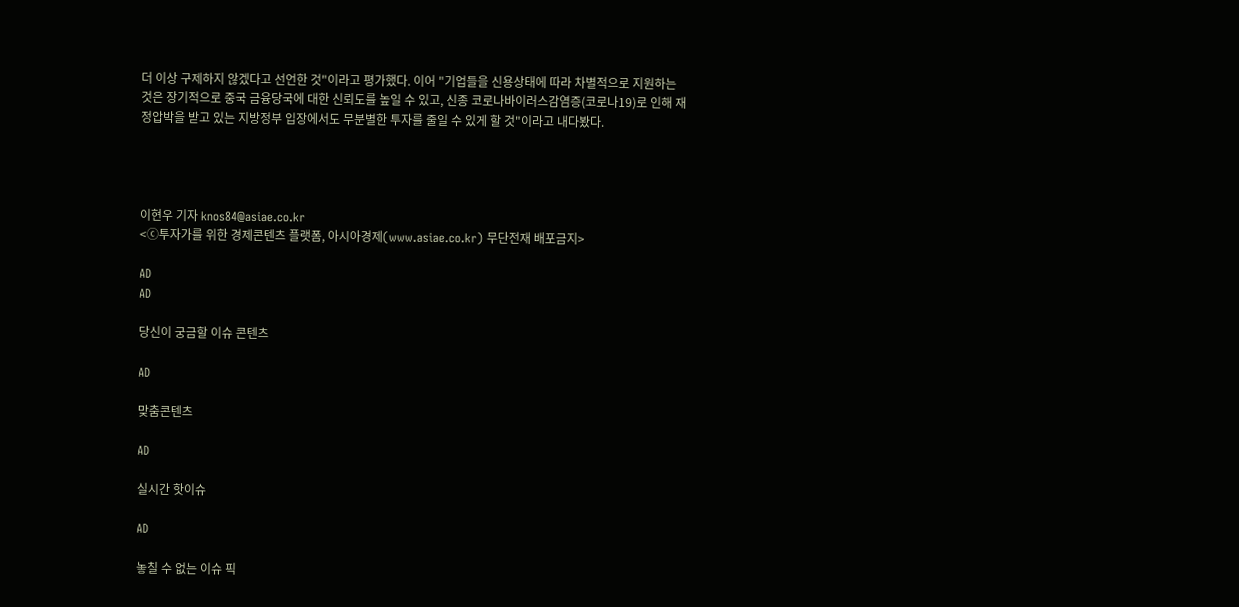더 이상 구제하지 않겠다고 선언한 것"이라고 평가했다. 이어 "기업들을 신용상태에 따라 차별적으로 지원하는 것은 장기적으로 중국 금융당국에 대한 신뢰도를 높일 수 있고, 신종 코로나바이러스감염증(코로나19)로 인해 재정압박을 받고 있는 지방정부 입장에서도 무분별한 투자를 줄일 수 있게 할 것"이라고 내다봤다.




이현우 기자 knos84@asiae.co.kr
<ⓒ투자가를 위한 경제콘텐츠 플랫폼, 아시아경제(www.asiae.co.kr) 무단전재 배포금지>

AD
AD

당신이 궁금할 이슈 콘텐츠

AD

맞춤콘텐츠

AD

실시간 핫이슈

AD

놓칠 수 없는 이슈 픽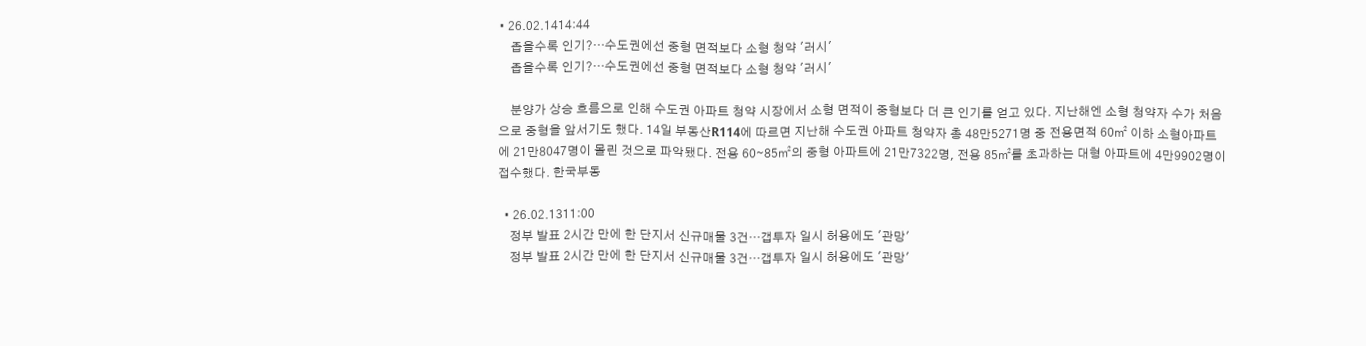• 26.02.1414:44
    좁을수록 인기?…수도권에선 중형 면적보다 소형 청약 '러시'
    좁을수록 인기?…수도권에선 중형 면적보다 소형 청약 '러시'

    분양가 상승 흐름으로 인해 수도권 아파트 청약 시장에서 소형 면적이 중형보다 더 큰 인기를 얻고 있다. 지난해엔 소형 청약자 수가 처음으로 중형을 앞서기도 했다. 14일 부동산R114에 따르면 지난해 수도권 아파트 청약자 총 48만5271명 중 전용면적 60㎡ 이하 소형아파트에 21만8047명이 몰린 것으로 파악됐다. 전용 60∼85㎡의 중형 아파트에 21만7322명, 전용 85㎡를 초과하는 대형 아파트에 4만9902명이 접수했다. 한국부동

  • 26.02.1311:00
    정부 발표 2시간 만에 한 단지서 신규매물 3건…갭투자 일시 허용에도 '관망'
    정부 발표 2시간 만에 한 단지서 신규매물 3건…갭투자 일시 허용에도 '관망'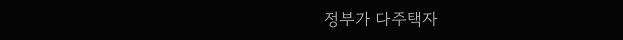정부가 다주택자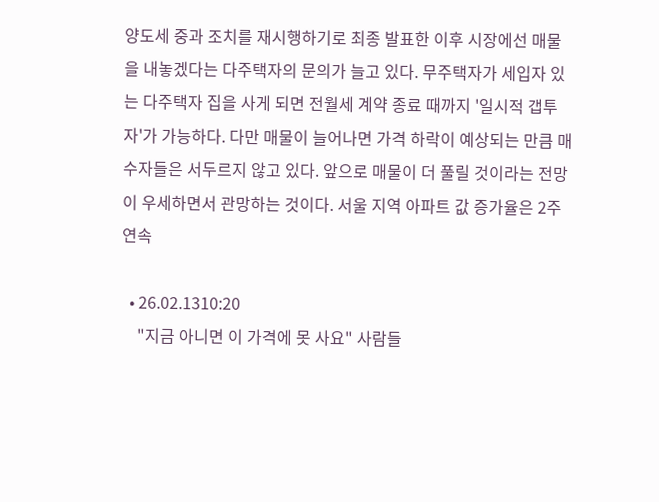양도세 중과 조치를 재시행하기로 최종 발표한 이후 시장에선 매물을 내놓겠다는 다주택자의 문의가 늘고 있다. 무주택자가 세입자 있는 다주택자 집을 사게 되면 전월세 계약 종료 때까지 '일시적 갭투자'가 가능하다. 다만 매물이 늘어나면 가격 하락이 예상되는 만큼 매수자들은 서두르지 않고 있다. 앞으로 매물이 더 풀릴 것이라는 전망이 우세하면서 관망하는 것이다. 서울 지역 아파트 값 증가율은 2주 연속

  • 26.02.1310:20
    "지금 아니면 이 가격에 못 사요" 사람들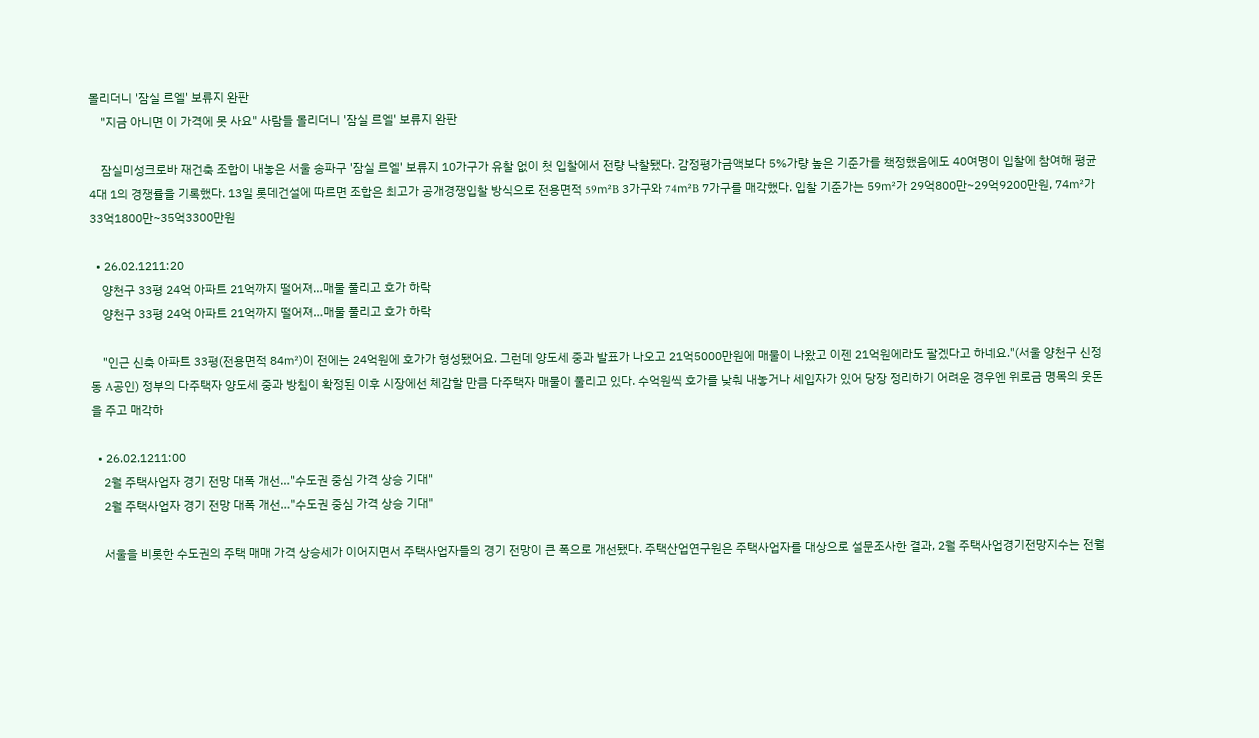몰리더니 '잠실 르엘' 보류지 완판
    "지금 아니면 이 가격에 못 사요" 사람들 몰리더니 '잠실 르엘' 보류지 완판

    잠실미성크로바 재건축 조합이 내놓은 서울 송파구 '잠실 르엘' 보류지 10가구가 유찰 없이 첫 입찰에서 전량 낙찰됐다. 감정평가금액보다 5%가량 높은 기준가를 책정했음에도 40여명이 입찰에 참여해 평균 4대 1의 경쟁률을 기록했다. 13일 롯데건설에 따르면 조합은 최고가 공개경쟁입찰 방식으로 전용면적 59㎡B 3가구와 74㎡B 7가구를 매각했다. 입찰 기준가는 59㎡가 29억800만~29억9200만원, 74㎡가 33억1800만~35억3300만원

  • 26.02.1211:20
    양천구 33평 24억 아파트 21억까지 떨어져…매물 풀리고 호가 하락
    양천구 33평 24억 아파트 21억까지 떨어져…매물 풀리고 호가 하락

    "인근 신축 아파트 33평(전용면적 84㎡)이 전에는 24억원에 호가가 형성됐어요. 그런데 양도세 중과 발표가 나오고 21억5000만원에 매물이 나왔고 이젠 21억원에라도 팔겠다고 하네요."(서울 양천구 신정동 A공인) 정부의 다주택자 양도세 중과 방침이 확정된 이후 시장에선 체감할 만큼 다주택자 매물이 풀리고 있다. 수억원씩 호가를 낮춰 내놓거나 세입자가 있어 당장 정리하기 어려운 경우엔 위로금 명목의 웃돈을 주고 매각하

  • 26.02.1211:00
    2월 주택사업자 경기 전망 대폭 개선…"수도권 중심 가격 상승 기대"
    2월 주택사업자 경기 전망 대폭 개선…"수도권 중심 가격 상승 기대"

    서울을 비롯한 수도권의 주택 매매 가격 상승세가 이어지면서 주택사업자들의 경기 전망이 큰 폭으로 개선됐다. 주택산업연구원은 주택사업자를 대상으로 설문조사한 결과, 2월 주택사업경기전망지수는 전월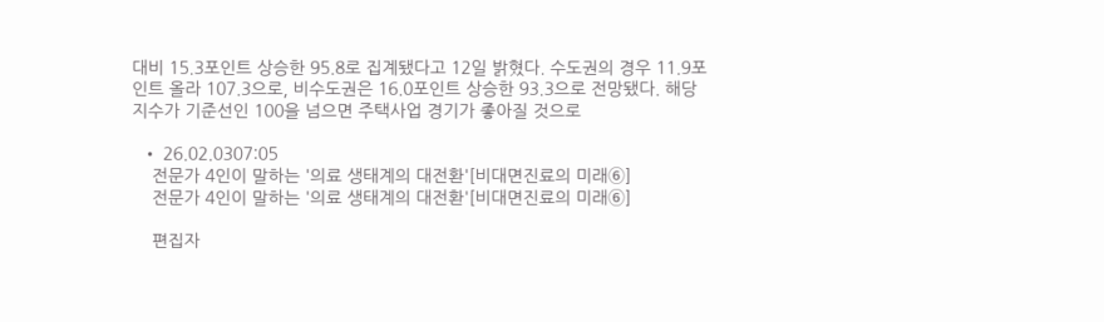대비 15.3포인트 상승한 95.8로 집계됐다고 12일 밝혔다. 수도권의 경우 11.9포인트 올라 107.3으로, 비수도권은 16.0포인트 상승한 93.3으로 전망됐다. 해당 지수가 기준선인 100을 넘으면 주택사업 경기가 좋아질 것으로

  • 26.02.0307:05
    전문가 4인이 말하는 '의료 생태계의 대전환'[비대면진료의 미래⑥]
    전문가 4인이 말하는 '의료 생태계의 대전환'[비대면진료의 미래⑥]

    편집자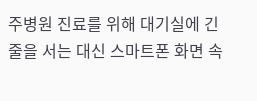주병원 진료를 위해 대기실에 긴 줄을 서는 대신 스마트폰 화면 속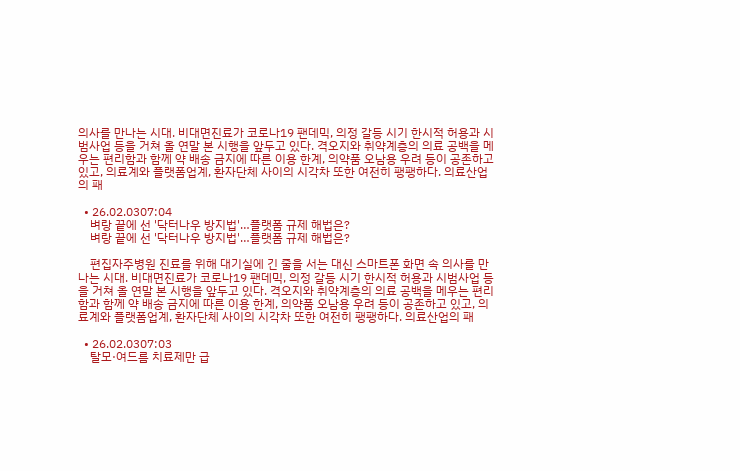의사를 만나는 시대. 비대면진료가 코로나19 팬데믹, 의정 갈등 시기 한시적 허용과 시범사업 등을 거쳐 올 연말 본 시행을 앞두고 있다. 격오지와 취약계층의 의료 공백을 메우는 편리함과 함께 약 배송 금지에 따른 이용 한계, 의약품 오남용 우려 등이 공존하고 있고, 의료계와 플랫폼업계, 환자단체 사이의 시각차 또한 여전히 팽팽하다. 의료산업의 패

  • 26.02.0307:04
    벼랑 끝에 선 '닥터나우 방지법'…플랫폼 규제 해법은?
    벼랑 끝에 선 '닥터나우 방지법'…플랫폼 규제 해법은?

    편집자주병원 진료를 위해 대기실에 긴 줄을 서는 대신 스마트폰 화면 속 의사를 만나는 시대. 비대면진료가 코로나19 팬데믹, 의정 갈등 시기 한시적 허용과 시범사업 등을 거쳐 올 연말 본 시행을 앞두고 있다. 격오지와 취약계층의 의료 공백을 메우는 편리함과 함께 약 배송 금지에 따른 이용 한계, 의약품 오남용 우려 등이 공존하고 있고, 의료계와 플랫폼업계, 환자단체 사이의 시각차 또한 여전히 팽팽하다. 의료산업의 패

  • 26.02.0307:03
    탈모·여드름 치료제만 급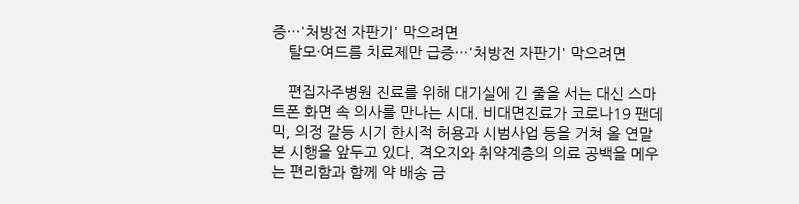증…'처방전 자판기' 막으려면
    탈모·여드름 치료제만 급증…'처방전 자판기' 막으려면

    편집자주병원 진료를 위해 대기실에 긴 줄을 서는 대신 스마트폰 화면 속 의사를 만나는 시대. 비대면진료가 코로나19 팬데믹, 의정 갈등 시기 한시적 허용과 시범사업 등을 거쳐 올 연말 본 시행을 앞두고 있다. 격오지와 취약계층의 의료 공백을 메우는 편리함과 함께 약 배송 금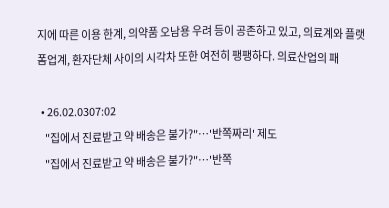지에 따른 이용 한계, 의약품 오남용 우려 등이 공존하고 있고, 의료계와 플랫폼업계, 환자단체 사이의 시각차 또한 여전히 팽팽하다. 의료산업의 패

  • 26.02.0307:02
    "집에서 진료받고 약 배송은 불가?"…'반쪽짜리' 제도
    "집에서 진료받고 약 배송은 불가?"…'반쪽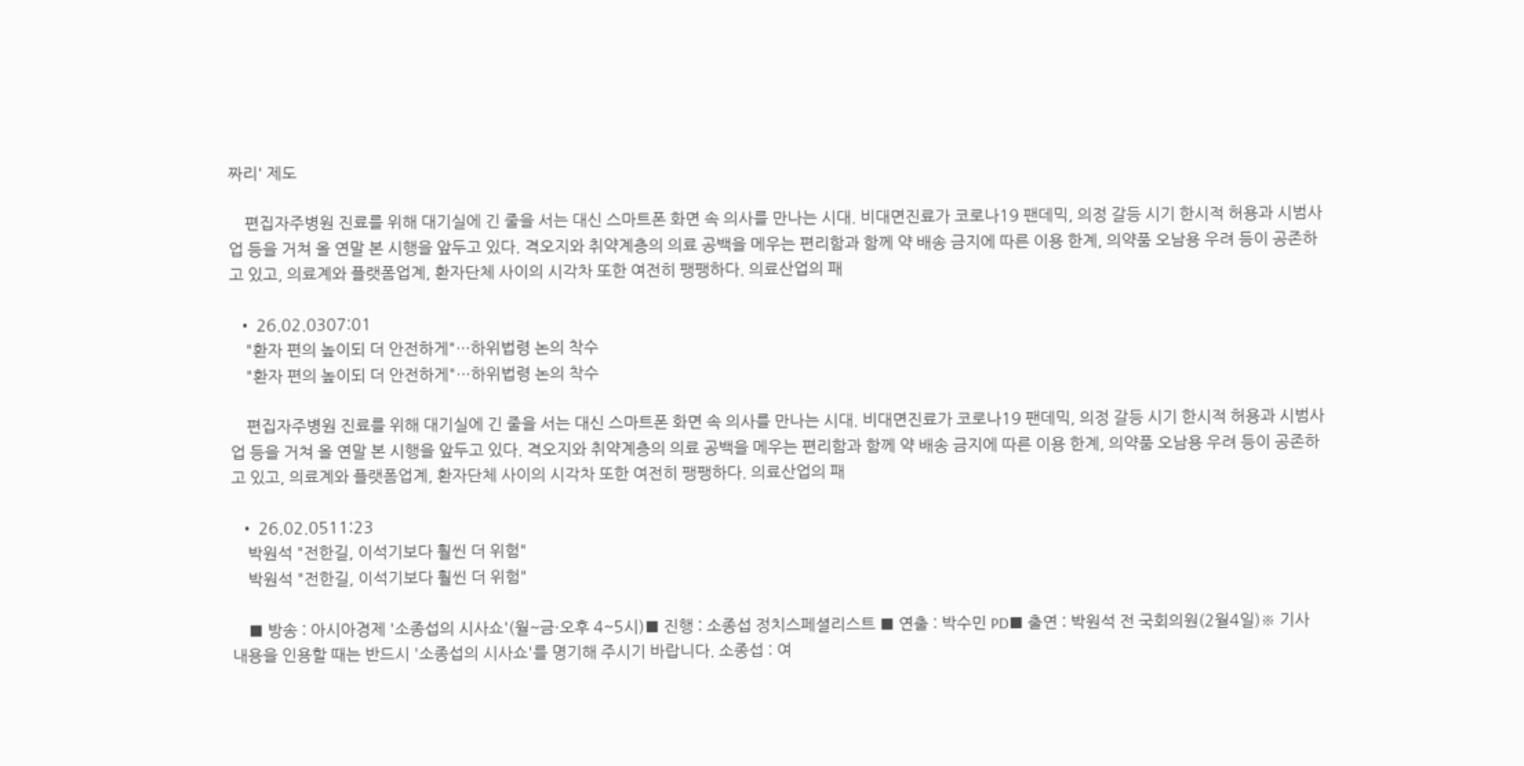짜리' 제도

    편집자주병원 진료를 위해 대기실에 긴 줄을 서는 대신 스마트폰 화면 속 의사를 만나는 시대. 비대면진료가 코로나19 팬데믹, 의정 갈등 시기 한시적 허용과 시범사업 등을 거쳐 올 연말 본 시행을 앞두고 있다. 격오지와 취약계층의 의료 공백을 메우는 편리함과 함께 약 배송 금지에 따른 이용 한계, 의약품 오남용 우려 등이 공존하고 있고, 의료계와 플랫폼업계, 환자단체 사이의 시각차 또한 여전히 팽팽하다. 의료산업의 패

  • 26.02.0307:01
    "환자 편의 높이되 더 안전하게"…하위법령 논의 착수
    "환자 편의 높이되 더 안전하게"…하위법령 논의 착수

    편집자주병원 진료를 위해 대기실에 긴 줄을 서는 대신 스마트폰 화면 속 의사를 만나는 시대. 비대면진료가 코로나19 팬데믹, 의정 갈등 시기 한시적 허용과 시범사업 등을 거쳐 올 연말 본 시행을 앞두고 있다. 격오지와 취약계층의 의료 공백을 메우는 편리함과 함께 약 배송 금지에 따른 이용 한계, 의약품 오남용 우려 등이 공존하고 있고, 의료계와 플랫폼업계, 환자단체 사이의 시각차 또한 여전히 팽팽하다. 의료산업의 패

  • 26.02.0511:23
    박원석 "전한길, 이석기보다 훨씬 더 위험"
    박원석 "전한길, 이석기보다 훨씬 더 위험"

    ■ 방송 : 아시아경제 '소종섭의 시사쇼'(월~금·오후 4~5시)■ 진행 : 소종섭 정치스페셜리스트 ■ 연출 : 박수민 PD■ 출연 : 박원석 전 국회의원(2월4일)※ 기사 내용을 인용할 때는 반드시 '소종섭의 시사쇼'를 명기해 주시기 바랍니다. 소종섭 : 여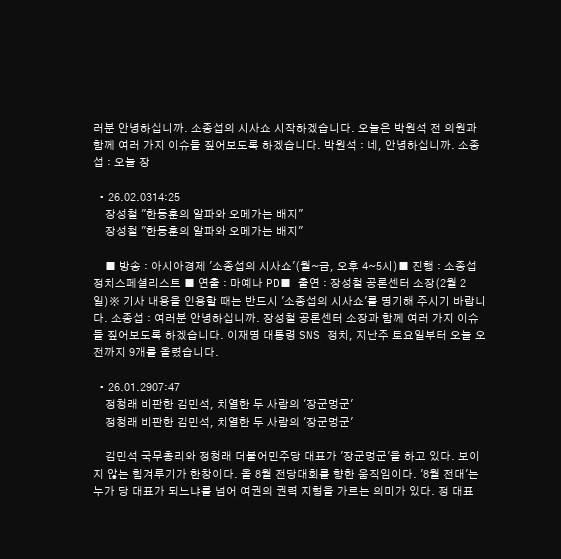러분 안녕하십니까. 소종섭의 시사쇼 시작하겠습니다. 오늘은 박원석 전 의원과 함께 여러 가지 이슈들 짚어보도록 하겠습니다. 박원석 : 네, 안녕하십니까. 소종섭 : 오늘 장

  • 26.02.0314:25
    장성철 "한동훈의 알파와 오메가는 배지"
    장성철 "한동훈의 알파와 오메가는 배지"

    ■ 방송 : 아시아경제 '소종섭의 시사쇼'(월~금, 오후 4~5시)■ 진행 : 소종섭 정치스페셜리스트 ■ 연출 : 마예나 PD■ 출연 : 장성철 공론센터 소장(2월 2일)※ 기사 내용을 인용할 때는 반드시 '소종섭의 시사쇼'를 명기해 주시기 바랍니다. 소종섭 : 여러분 안녕하십니까. 장성철 공론센터 소장과 함께 여러 가지 이슈들 짚어보도록 하겠습니다. 이재명 대통령 SNS 정치, 지난주 토요일부터 오늘 오전까지 9개를 올렸습니다.

  • 26.01.2907:47
    정청래 비판한 김민석, 치열한 두 사람의 '장군멍군'
    정청래 비판한 김민석, 치열한 두 사람의 '장군멍군'

    김민석 국무총리와 정청래 더불어민주당 대표가 '장군멍군'을 하고 있다. 보이지 않는 힘겨루기가 한창이다. 올 8월 전당대회를 향한 움직임이다. '8월 전대'는 누가 당 대표가 되느냐를 넘어 여권의 권력 지형을 가르는 의미가 있다. 정 대표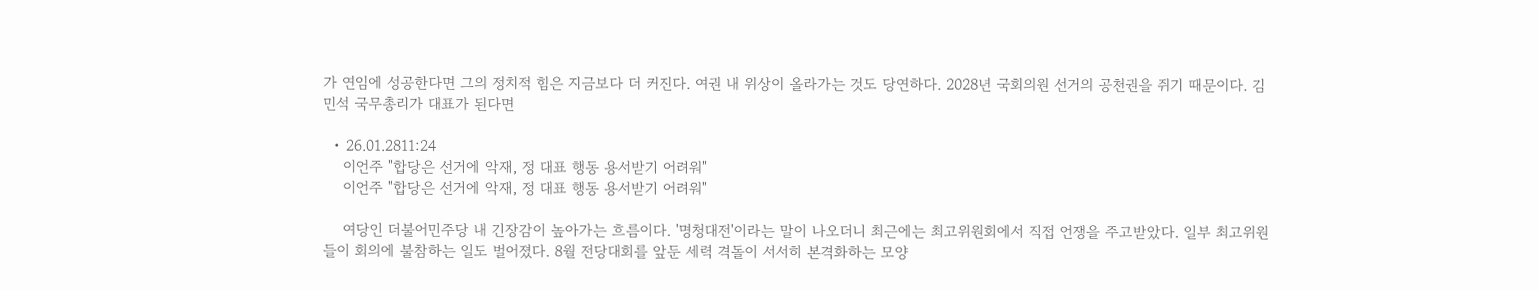가 연임에 성공한다면 그의 정치적 힘은 지금보다 더 커진다. 여권 내 위상이 올라가는 것도 당연하다. 2028년 국회의원 선거의 공천권을 쥐기 때문이다. 김민석 국무총리가 대표가 된다면

  • 26.01.2811:24
    이언주 "합당은 선거에 악재, 정 대표 행동 용서받기 어려워"
    이언주 "합당은 선거에 악재, 정 대표 행동 용서받기 어려워"

    여당인 더불어민주당 내 긴장감이 높아가는 흐름이다. '명청대전'이라는 말이 나오더니 최근에는 최고위원회에서 직접 언쟁을 주고받았다. 일부 최고위원들이 회의에 불참하는 일도 벌어졌다. 8월 전당대회를 앞둔 세력 격돌이 서서히 본격화하는 모양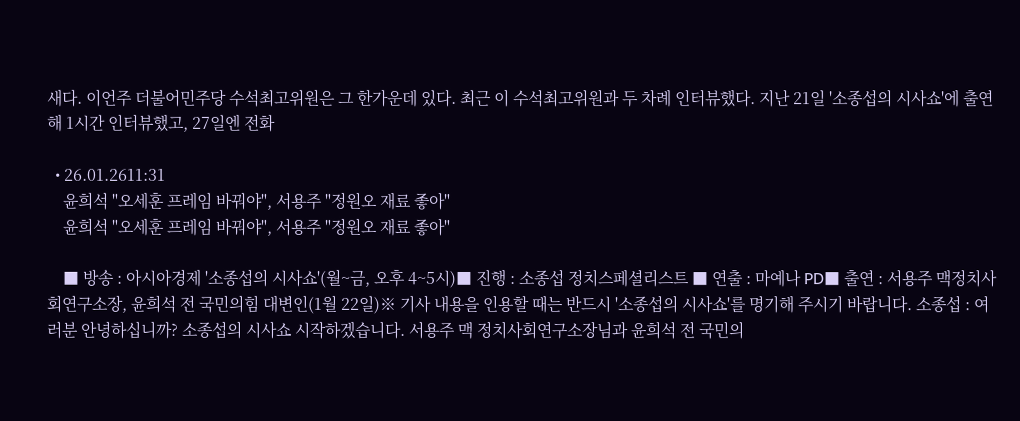새다. 이언주 더불어민주당 수석최고위원은 그 한가운데 있다. 최근 이 수석최고위원과 두 차례 인터뷰했다. 지난 21일 '소종섭의 시사쇼'에 출연해 1시간 인터뷰했고, 27일엔 전화

  • 26.01.2611:31
    윤희석 "오세훈 프레임 바꿔야", 서용주 "정원오 재료 좋아"
    윤희석 "오세훈 프레임 바꿔야", 서용주 "정원오 재료 좋아"

    ■ 방송 : 아시아경제 '소종섭의 시사쇼'(월~금, 오후 4~5시)■ 진행 : 소종섭 정치스페셜리스트 ■ 연출 : 마예나 PD■ 출연 : 서용주 맥정치사회연구소장, 윤희석 전 국민의힘 대변인(1월 22일)※ 기사 내용을 인용할 때는 반드시 '소종섭의 시사쇼'를 명기해 주시기 바랍니다. 소종섭 : 여러분 안녕하십니까? 소종섭의 시사쇼 시작하겠습니다. 서용주 맥 정치사회연구소장님과 윤희석 전 국민의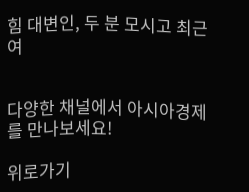힘 대변인, 두 분 모시고 최근 여


다양한 채널에서 아시아경제를 만나보세요!

위로가기